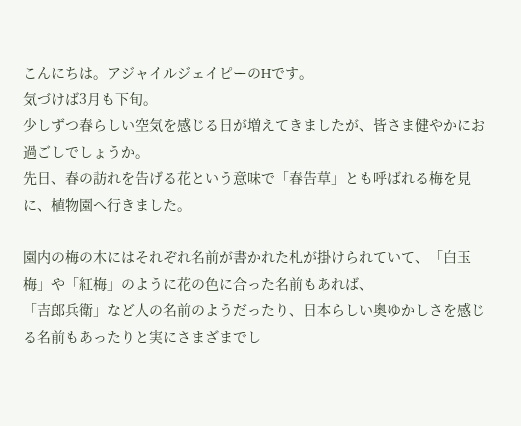こんにちは。アジャイルジェイピーのHです。
気づけば3月も下旬。
少しずつ春らしい空気を感じる日が増えてきましたが、皆さま健やかにお過ごしでしょうか。
先日、春の訪れを告げる花という意味で「春告草」とも呼ばれる梅を見に、植物園へ行きました。

園内の梅の木にはそれぞれ名前が書かれた札が掛けられていて、「白玉梅」や「紅梅」のように花の色に合った名前もあれば、
「吉郎兵衛」など人の名前のようだったり、日本らしい奥ゆかしさを感じる名前もあったりと実にさまざまでし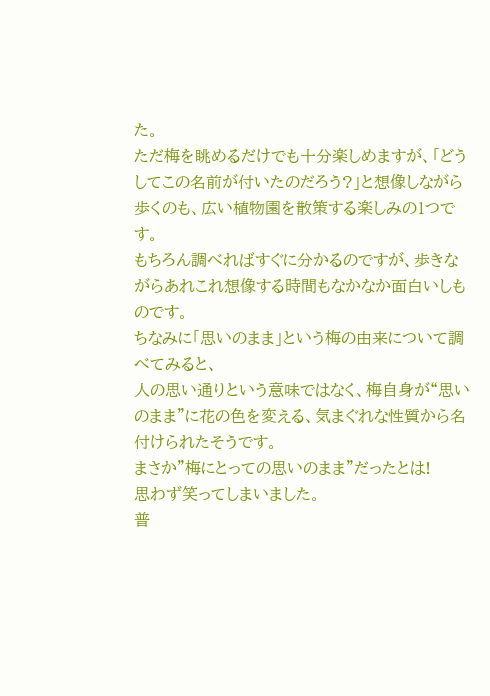た。
ただ梅を眺めるだけでも十分楽しめますが、「どうしてこの名前が付いたのだろう?」と想像しながら歩くのも、広い植物園を散策する楽しみの1つです。
もちろん調べればすぐに分かるのですが、歩きながらあれこれ想像する時間もなかなか面白いしものです。
ちなみに「思いのまま」という梅の由来について調べてみると、
人の思い通りという意味ではなく、梅自身が“思いのまま”に花の色を変える、気まぐれな性質から名付けられたそうです。
まさか”梅にとっての思いのまま”だったとは!
思わず笑ってしまいました。
普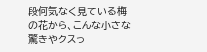段何気なく見ている梅の花から、こんな小さな驚きやクスっ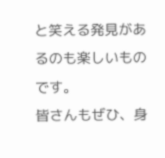と笑える発見があるのも楽しいものです。
皆さんもぜひ、身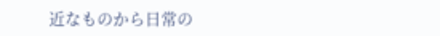近なものから日常の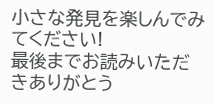小さな発見を楽しんでみてください!
最後までお読みいただきありがとう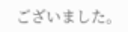ございました。